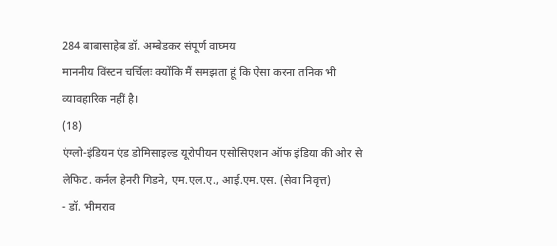284 बाबासाहेब डॉ. अम्बेडकर संपूर्ण वाघ्मय
माननीय विंस्टन चर्चिलः क्योंकि मैं समझता हूं कि ऐसा करना तनिक भी व्यावहारिक नहीं है।
(18)
एंग्लो-इंडियन एंड डोमिसाइल्ड यूरोपीयन एसोसिएशन ऑफ इंडिया की ओर से
लेफिट. कर्नल हेनरी गिडने, एम.एल.ए., आई.एम.एस. (सेवा निवृत्त)
- डॉ. भीमराव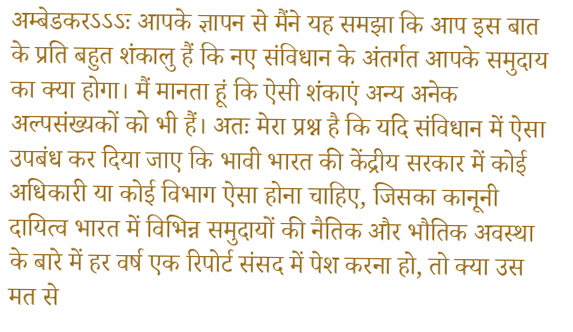अम्बेडकरऽऽऽः आपके ज्ञापन से मैंने यह समझा कि आप इस बात के प्रति बहुत शंकालु हैं कि नए संविधान के अंतर्गत आपके समुदाय का क्या होगा। मैं मानता हूं कि ऐसी शंकाएं अन्य अनेक अल्पसंख्यकों को भी हैं। अतः मेरा प्रश्न है कि यदि संविधान में ऐसा उपबंध कर दिया जाए कि भावी भारत की केंद्रीय सरकार में कोई अधिकारी या कोई विभाग ऐसा होना चाहिए, जिसका कानूनी दायित्व भारत में विभिन्न समुदायों की नैतिक और भौतिक अवस्था के बारे में हर वर्ष एक रिपोर्ट संसद में पेश करना हो, तो क्या उस मत से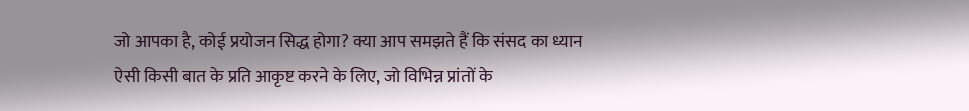जो आपका है, कोई प्रयोजन सिद्ध होगा? क्या आप समझते हैं कि संसद का ध्यान ऐसी किसी बात के प्रति आकृष्ट करने के लिए, जो विभिन्न प्रांतों के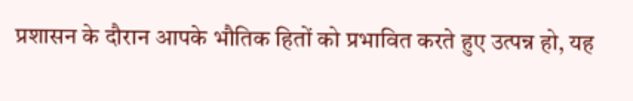प्रशासन के दौरान आपके भौतिक हितों को प्रभावित करते हुए उत्पन्न हो, यह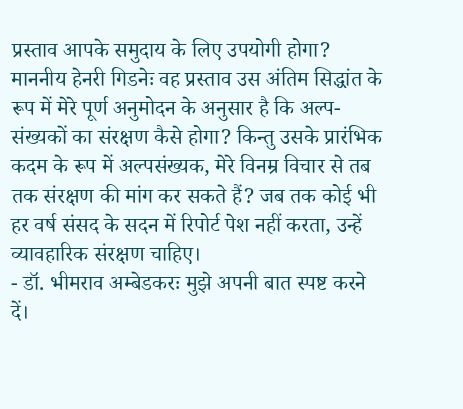प्रस्ताव आपके समुदाय के लिए उपयोगी होगा?
माननीय हेनरी गिडनेः वह प्रस्ताव उस अंतिम सिद्धांत के रूप में मेरे पूर्ण अनुमोदन के अनुसार है कि अल्प-संख्यकों का संरक्षण कैसे होगा? किन्तु उसके प्रारंभिक कदम के रूप में अल्पसंख्यक, मेरे विनम्र विचार से तब तक संरक्षण की मांग कर सकते हैं? जब तक कोई भी हर वर्ष संसद के सदन में रिपोर्ट पेश नहीं करता, उन्हें व्यावहारिक संरक्षण चाहिए।
- डॉ. भीमराव अम्बेडकरः मुझे अपनी बात स्पष्ट करने दें।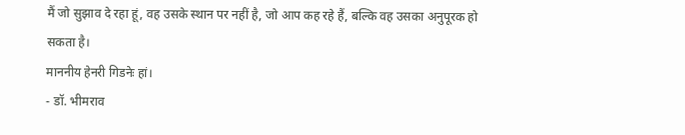मैं जो सुझाव दे रहा हूं, वह उसके स्थान पर नहीं है, जो आप कह रहे हैं, बल्कि वह उसका अनुपूरक हो सकता है।
माननीय हेनरी गिडनेः हां।
- डॉ. भीमराव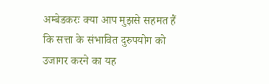अम्बेडकरः क्या आप मुझसे सहमत हैं कि सत्ता के संभावित दुरुपयोग को उजागर करने का यह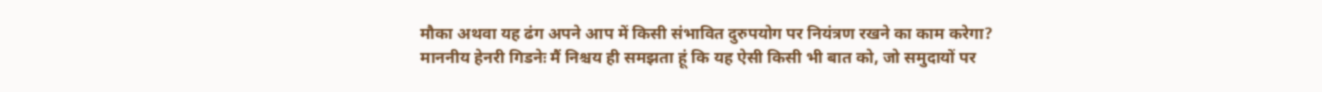मौका अथवा यह ढंग अपने आप में किसी संभावित दुरुपयोग पर नियंत्रण रखने का काम करेगा?
माननीय हेनरी गिडनेः मैं निश्चय ही समझता हूं कि यह ऐसी किसी भी बात को, जो समुदायों पर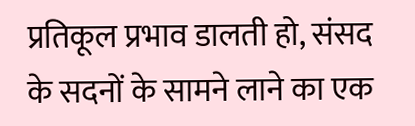प्रतिकूल प्रभाव डालती हो, संसद के सदनों के सामने लाने का एक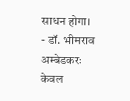साधन होगा।
- डॉ. भीमराव अम्बेडकरः केवल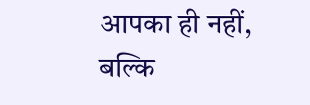आपका ही नहीं, बल्कि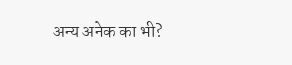अन्य अनेक का भी?